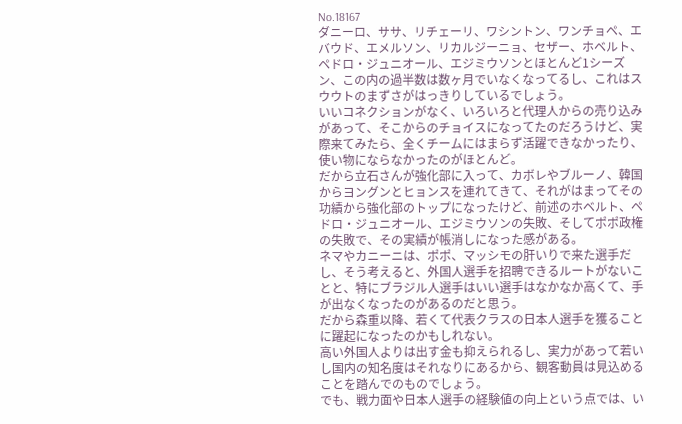No.18167
ダニーロ、ササ、リチェーリ、ワシントン、ワンチョペ、エバウド、エメルソン、リカルジーニョ、セザー、ホベルト、ペドロ・ジュニオール、エジミウソンとほとんど1シーズン、この内の過半数は数ヶ月でいなくなってるし、これはスウウトのまずさがはっきりしているでしょう。
いいコネクションがなく、いろいろと代理人からの売り込みがあって、そこからのチョイスになってたのだろうけど、実際来てみたら、全くチームにはまらず活躍できなかったり、使い物にならなかったのがほとんど。
だから立石さんが強化部に入って、カボレやブルーノ、韓国からヨングンとヒョンスを連れてきて、それがはまってその功績から強化部のトップになったけど、前述のホベルト、ペドロ・ジュニオール、エジミウソンの失敗、そしてポポ政権の失敗で、その実績が帳消しになった感がある。
ネマやカニーニは、ポポ、マッシモの肝いりで来た選手だし、そう考えると、外国人選手を招聘できるルートがないことと、特にブラジル人選手はいい選手はなかなか高くて、手が出なくなったのがあるのだと思う。
だから森重以降、若くて代表クラスの日本人選手を獲ることに躍起になったのかもしれない。
高い外国人よりは出す金も抑えられるし、実力があって若いし国内の知名度はそれなりにあるから、観客動員は見込めることを踏んでのものでしょう。
でも、戦力面や日本人選手の経験値の向上という点では、い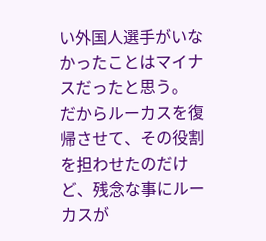い外国人選手がいなかったことはマイナスだったと思う。
だからルーカスを復帰させて、その役割を担わせたのだけど、残念な事にルーカスが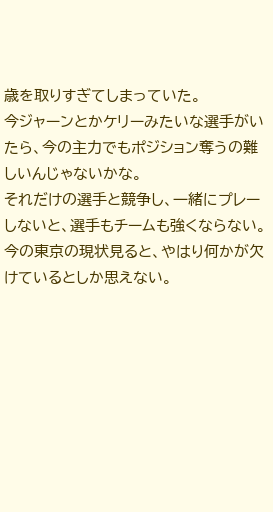歳を取りすぎてしまっていた。
今ジャーンとかケリーみたいな選手がいたら、今の主力でもポジション奪うの難しいんじゃないかな。
それだけの選手と競争し、一緒にプレーしないと、選手もチームも強くならない。今の東京の現状見ると、やはり何かが欠けているとしか思えない。